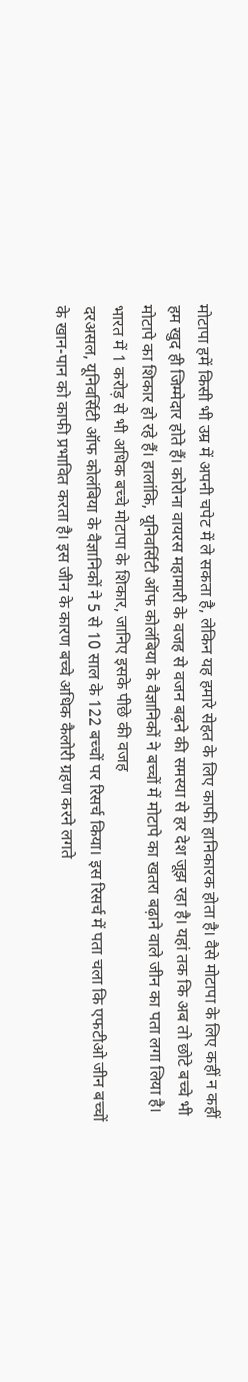मोटापा हमें किसी भी उम्र में अपनी चपेट में ले सकता है, लेकिन यह हमारे सेहत के लिए काफी हानिकारक होता है। वैसे मोटापा के लिए कहीं न कहीं हम खुद ही जिम्मेदार होते हैं। कोरोना वायरस महामारी के वजह से वजन बढ़ने की समस्या से हर देश जूझ रहा है। यहां तक कि अब तो छोटे बच्चे भी मोटापे का शिकार हो रहे हैं। हालांकि, यूनिवर्सिटी ऑफ कोलंबिया के वैज्ञानिकों ने बच्चों में मोटापे का खतरा बढ़ाने वाले जीन का पता लगा लिया है।
भारत में 1 करोड़ से भी अधिक बच्चे मोटापा के शिकार, जानिए इसके पीछे की वजह
दरअसल, यूनिवर्सिटी ऑफ कोलंबिया के वैज्ञानिकों ने 5 से 10 साल के 122 बच्चों पर रिसर्च किया। इस रिसर्च में पता चला कि एफटीओ जीन बच्चों के खान-पान को काफी प्रभावित करता है। इस जीन के कारण बच्चे अधिक कैलोरी ग्रहण करने लगते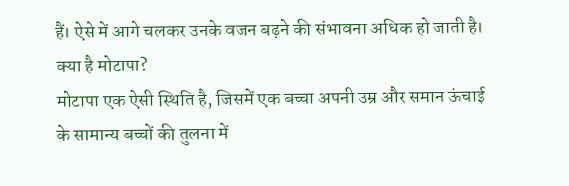हैं। ऐसे में आगे चलकर उनके वजन बढ़ने की संभावना अधिक हो जाती है।
क्या है मोटापा?
मोटापा एक ऐसी स्थिति है, जिसमें एक बच्चा अपनी उम्र और समान ऊंचाई के सामान्य बच्चों की तुलना में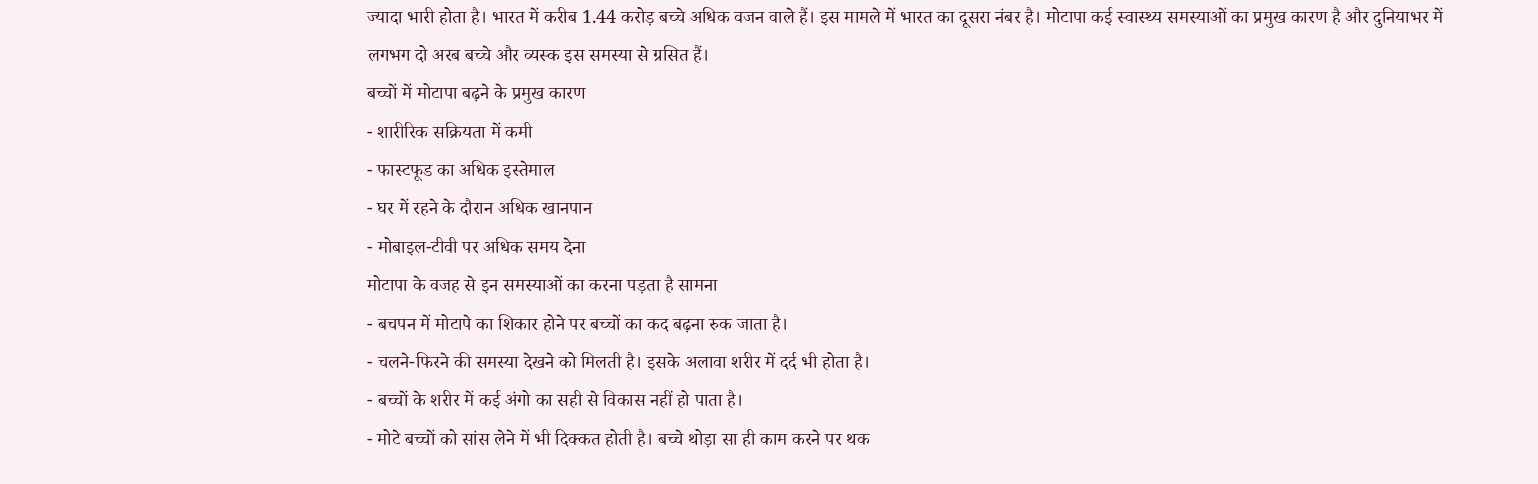ज्यादा भारी होता है। भारत में करीब 1.44 करोड़ बच्चे अधिक वजन वाले हैं। इस मामले में भारत का दूसरा नंबर है। मोटापा कई स्वास्थ्य समस्याओं का प्रमुख कारण है और दुनियाभर में लगभग दो अरब बच्चे और व्यस्क इस समस्या से ग्रसित हैं।
बच्चों में मोटापा बढ़ने के प्रमुख कारण
- शारीरिक सक्रियता में कमी
- फास्टफूड का अधिक इस्तेमाल
- घर में रहने के दौरान अधिक खानपान
- मोबाइल-टीवी पर अधिक समय देना
मोटापा के वजह से इन समस्याओं का करना पड़ता है सामना
- बचपन में मोटापे का शिकार होने पर बच्चों का कद बढ़ना रुक जाता है।
- चलने-फिरने की समस्या देखने को मिलती है। इसके अलावा शरीर में दर्द भी होता है।
- बच्चों के शरीर में कई अंगो का सही से विकास नहीं हो पाता है।
- मोटे बच्चों को सांस लेने में भी दिक्कत होती है। बच्चे थोड़ा सा ही काम करने पर थक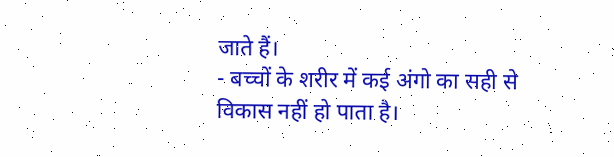जाते हैं।
- बच्चों के शरीर में कई अंगो का सही से विकास नहीं हो पाता है।